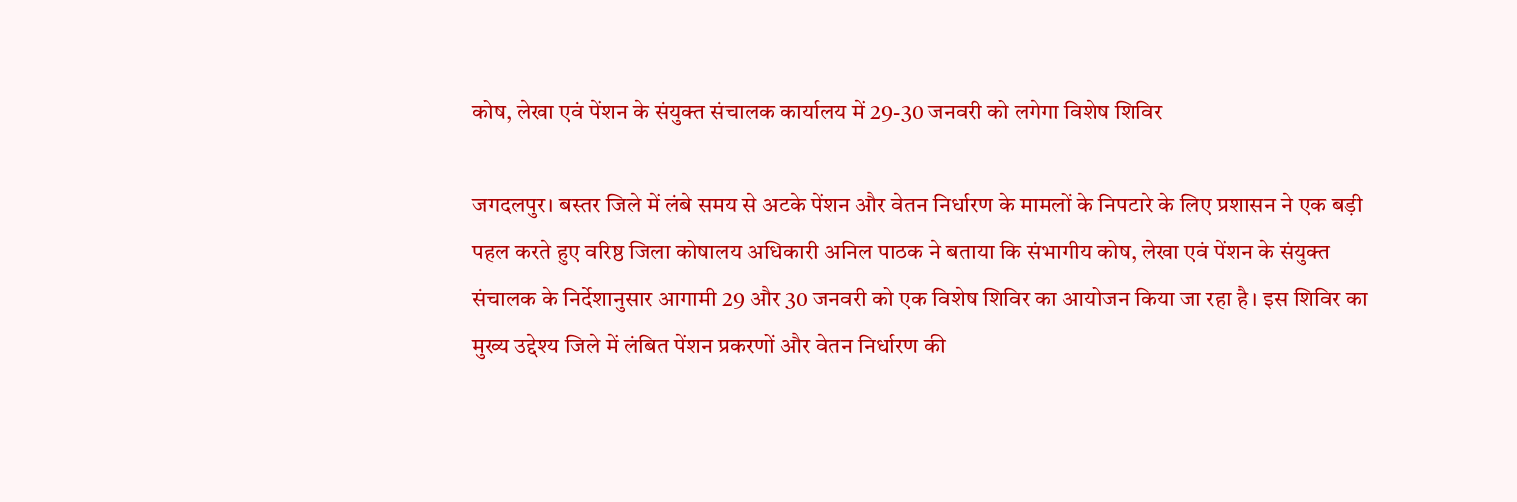कोष, लेखा एवं पेंशन के संयुक्त संचालक कार्यालय में 29-30 जनवरी को लगेगा विशेष शिविर

जगदलपुर। बस्तर जिले में लंबे समय से अटके पेंशन और वेतन निर्धारण के मामलों के निपटारे के लिए प्रशासन ने एक बड़ी पहल करते हुए वरिष्ठ जिला कोषालय अधिकारी अनिल पाठक ने बताया कि संभागीय कोष, लेखा एवं पेंशन के संयुक्त संचालक के निर्देशानुसार आगामी 29 और 30 जनवरी को एक विशेष शिविर का आयोजन किया जा रहा है। इस शिविर का मुख्य उद्देश्य जिले में लंबित पेंशन प्रकरणों और वेतन निर्धारण की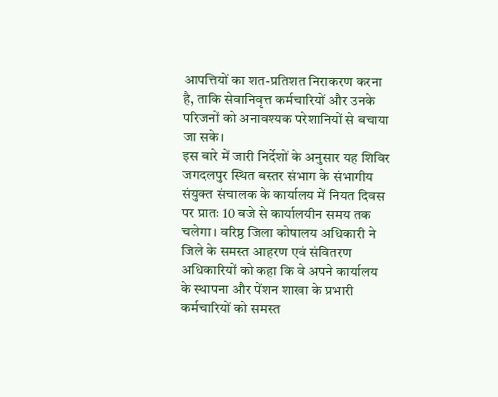आपत्तियों का शत-प्रतिशत निराकरण करना है, ताकि सेवानिवृत्त कर्मचारियों और उनके परिजनों को अनावश्यक परेशानियों से बचाया जा सके।
इस बारे में जारी निर्देशों के अनुसार यह शिविर जगदलपुर स्थित बस्तर संभाग के संभागीय संयुक्त संचालक के कार्यालय में नियत दिवस पर प्रातः 10 बजे से कार्यालयीन समय तक चलेगा। वरिष्ठ जिला कोषालय अधिकारी ने जिले के समस्त आहरण एवं संवितरण अधिकारियों को कहा कि वे अपने कार्यालय के स्थापना और पेंशन शाखा के प्रभारी कर्मचारियों को समस्त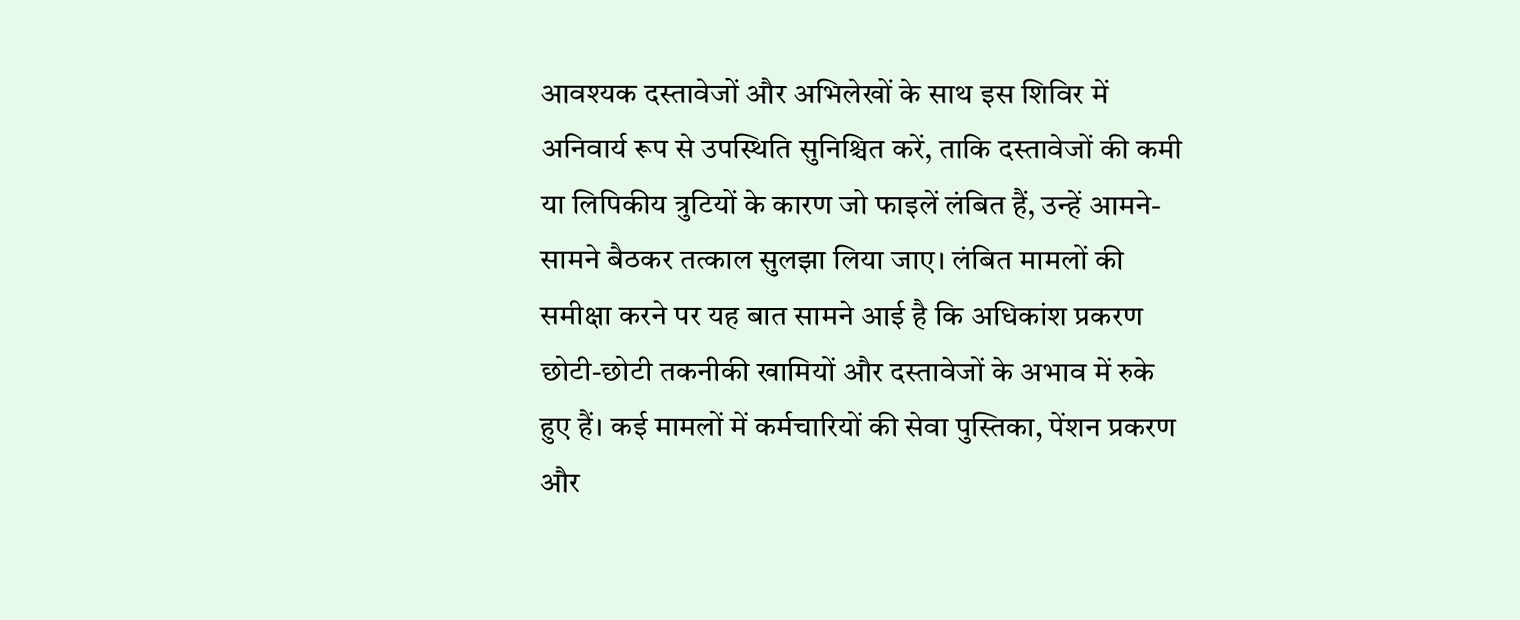आवश्यक दस्तावेजों और अभिलेखों के साथ इस शिविर में अनिवार्य रूप से उपस्थिति सुनिश्चित करें, ताकि दस्तावेजों की कमी या लिपिकीय त्रुटियों के कारण जो फाइलें लंबित हैं, उन्हें आमने-सामने बैठकर तत्काल सुलझा लिया जाए। लंबित मामलों की समीक्षा करने पर यह बात सामने आई है कि अधिकांश प्रकरण छोटी-छोटी तकनीकी खामियों और दस्तावेजों के अभाव में रुके हुए हैं। कई मामलों में कर्मचारियों की सेवा पुस्तिका, पेंशन प्रकरण और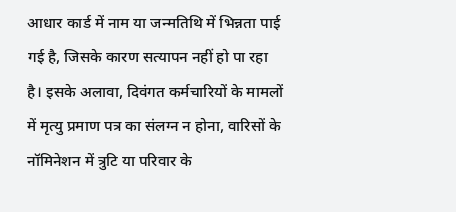आधार कार्ड में नाम या जन्मतिथि में भिन्नता पाई गई है, जिसके कारण सत्यापन नहीं हो पा रहा है। इसके अलावा, दिवंगत कर्मचारियों के मामलों में मृत्यु प्रमाण पत्र का संलग्न न होना, वारिसों के नॉमिनेशन में त्रुटि या परिवार के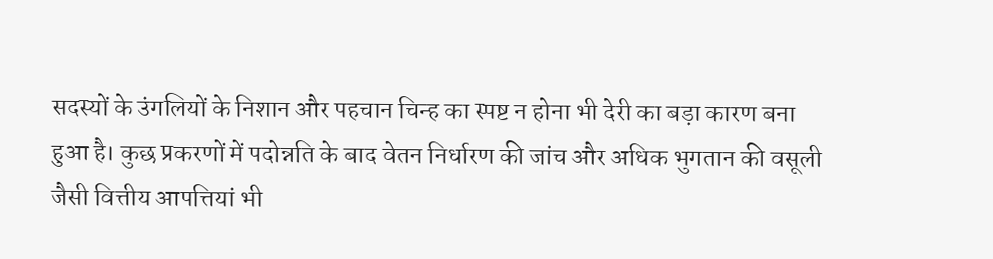सदस्यों के उंगलियों के निशान और पहचान चिन्ह का स्पष्ट न होना भी देरी का बड़ा कारण बना हुआ है। कुछ प्रकरणों में पदोन्नति के बाद वेतन निर्धारण की जांच और अधिक भुगतान की वसूली जैसी वित्तीय आपत्तियां भी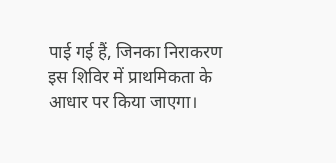पाई गई हैं, जिनका निराकरण इस शिविर में प्राथमिकता के आधार पर किया जाएगा।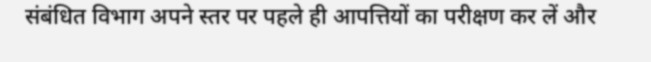संबंधित विभाग अपने स्तर पर पहले ही आपत्तियों का परीक्षण कर लें और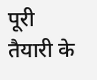पूरी तैयारी के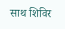साथ शिविर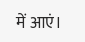में आएं।